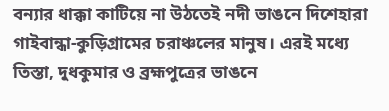বন্যার ধাক্কা কাটিয়ে না উঠতেই নদী ভাঙনে দিশেহারা গাইবান্ধা-কুড়িগ্রামের চরাঞ্চলের মানুষ। এরই মধ্যে তিস্তা, দুধকুমার ও ব্রহ্মপুত্রের ভাঙনে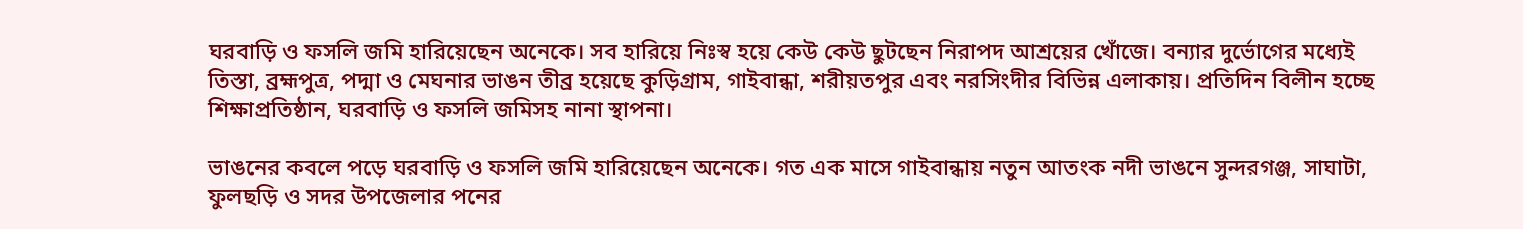ঘরবাড়ি ও ফসলি জমি হারিয়েছেন অনেকে। সব হারিয়ে নিঃস্ব হয়ে কেউ কেউ ছুটছেন নিরাপদ আশ্রয়ের খোঁজে। বন্যার দুর্ভোগের মধ্যেই তিস্তা, ব্রহ্মপুত্র, পদ্মা ও মেঘনার ভাঙন তীব্র হয়েছে কুড়িগ্রাম, গাইবান্ধা, শরীয়তপুর এবং নরসিংদীর বিভিন্ন এলাকায়। প্রতিদিন বিলীন হচ্ছে শিক্ষাপ্রতিষ্ঠান, ঘরবাড়ি ও ফসলি জমিসহ নানা স্থাপনা।

ভাঙনের কবলে পড়ে ঘরবাড়ি ও ফসলি জমি হারিয়েছেন অনেকে। গত এক মাসে গাইবান্ধায় নতুন আতংক নদী ভাঙনে সুন্দরগঞ্জ, সাঘাটা, ফুলছড়ি ও সদর উপজেলার পনের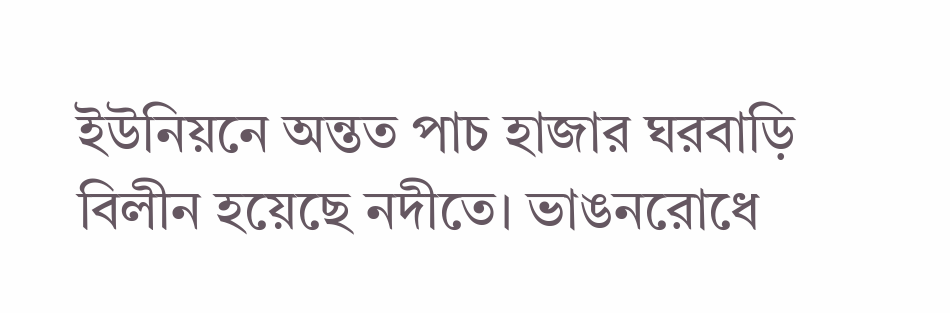ইউনিয়নে অন্তত পাচ হাজার ঘরবাড়ি বিলীন হয়েছে নদীতে। ভাঙনরোধে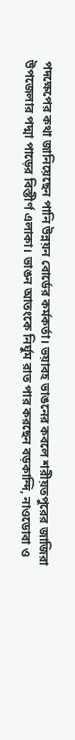পদক্ষেপের কথা জানিয়েছেন পানি উন্নয়ন বোর্ডের কর্মকর্তা। ভয়াবহ ভাঙনের কবলে শরীয়তপুরের জাজিরা উপজেলার পদ্মা পাড়ের বিস্তীর্ণ এলাকা। ভাঙন আতংকে নির্ঘুম রাত পার করছেন বড়কান্দি, নাওডোবা ও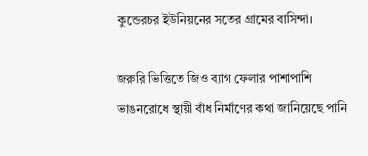কুন্ডেরচর ইউনিয়নের সতের গ্রামের বাসিন্দা।

জরুরি ভিত্তিতে জিও ব্যাগ ফেলার পাশাপাশি ভাঙনরোধে স্থায়ী বাঁধ নির্মাণের কথা জানিয়েছে পানি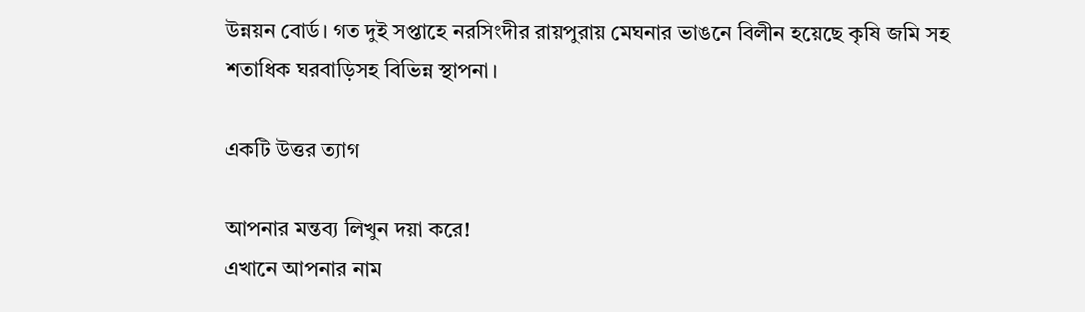উন্নয়ন বোর্ড। গত দুই সপ্তাহে নরসিংদীর রায়পুরায় মেঘনার ভাঙনে বিলীন হয়েছে কৃষি জমি সহ শতাধিক ঘরবাড়িসহ বিভিন্ন স্থাপনা।

একটি উত্তর ত্যাগ

আপনার মন্তব্য লিখুন দয়া করে!
এখানে আপনার নাম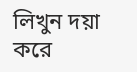লিখুন দয়া করে